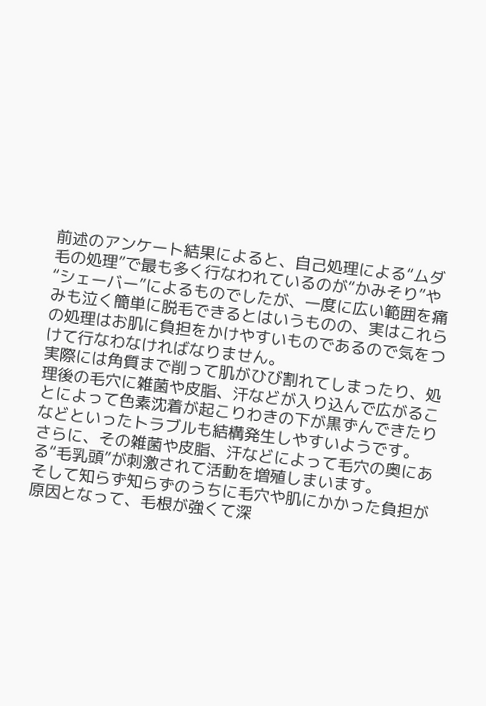前述のアンケート結果によると、自己処理による“ムダ毛の処理”で最も多く行なわれているのが“かみそり”や“シェーバー”によるものでしたが、一度に広い範囲を痛みも泣く簡単に脱毛できるとはいうものの、実はこれらの処理はお肌に負担をかけやすいものであるので気をつけて行なわなければなりません。
実際には角質まで削って肌がひび割れてしまったり、処理後の毛穴に雑菌や皮脂、汗などが入り込んで広がることによって色素沈着が起こりわきの下が黒ずんできたりなどといったトラブルも結構発生しやすいようです。
さらに、その雑菌や皮脂、汗などによって毛穴の奥にある“毛乳頭”が刺激されて活動を増殖しまいます。
そして知らず知らずのうちに毛穴や肌にかかった負担が原因となって、毛根が強くて深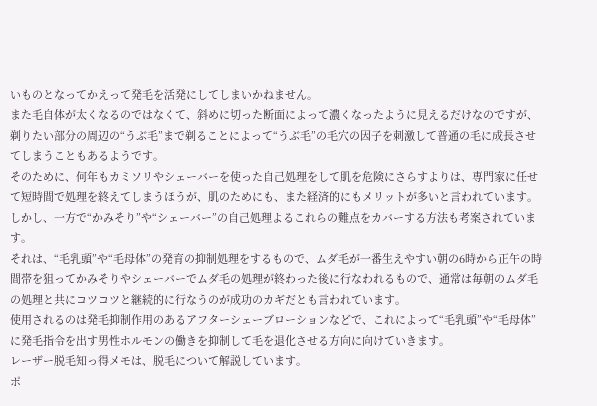いものとなってかえって発毛を活発にしてしまいかねません。
また毛自体が太くなるのではなくて、斜めに切った断面によって濃くなったように見えるだけなのですが、剃りたい部分の周辺の“うぶ毛”まで剃ることによって“うぶ毛”の毛穴の因子を刺激して普通の毛に成長させてしまうこともあるようです。
そのために、何年もカミソリやシェーバーを使った自己処理をして肌を危険にさらすよりは、専門家に任せて短時間で処理を終えてしまうほうが、肌のためにも、また経済的にもメリットが多いと言われています。
しかし、一方で“かみそり”や“シェーバー”の自己処理よるこれらの難点をカバーする方法も考案されています。
それは、“毛乳頭”や“毛母体”の発育の抑制処理をするもので、ムダ毛が一番生えやすい朝の6時から正午の時間帯を狙ってかみそりやシェーバーでムダ毛の処理が終わった後に行なわれるもので、通常は毎朝のムダ毛の処理と共にコツコツと継続的に行なうのが成功のカギだとも言われています。
使用されるのは発毛抑制作用のあるアフターシェーブローションなどで、これによって“毛乳頭”や“毛母体”に発毛指令を出す男性ホルモンの働きを抑制して毛を退化させる方向に向けていきます。
レーザー脱毛知っ得メモは、脱毛について解説しています。
ポ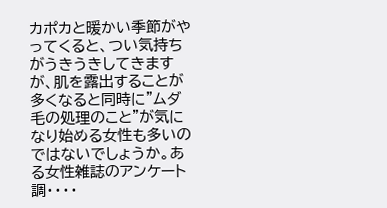カポカと暖かい季節がやってくると、つい気持ちがうきうきしてきますが、肌を露出することが多くなると同時に"ムダ毛の処理のこと"が気になり始める女性も多いのではないでしょうか。ある女性雑誌のアンケート調・・・・